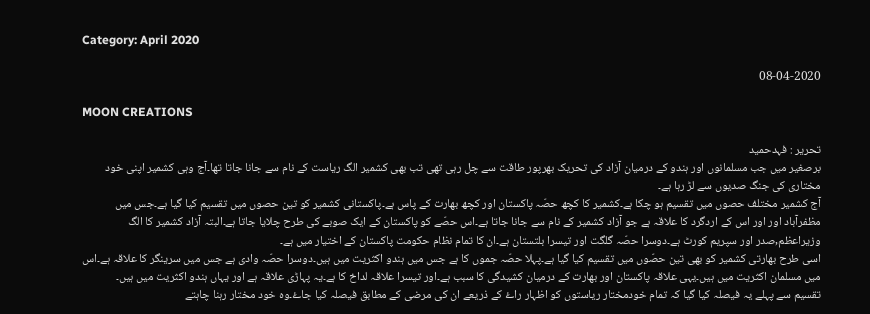Category: April 2020

08-04-2020

MOON CREATIONS

تحریر : فہدحمید
برصغیر میں جب مسلمانوں اور ہندو کے درمیان آزاد کی تحریک بھرپور طاقت سے چل رہی تھی تب بھی کشمیر الگ ریاست کے نام سے جانا جاتا تھا۔آج وہی کشمیر اپنی خود مختاری کی جنگ صدیوں سے لڑ رہا ہے۔
آج کشمیر مختلف حصوں میں تقسیم ہو چکا ہے۔کشمیر کا کچھ حصّہ پاکستان اور کچھ بھارت کے پاس ہے۔پاکستانی کشمیر کو تین حصوں میں تقسیم کیا گیا ہے۔جس میں مظفرآباد اور اور اس کے اردگرد کا علاقہ ہے جو آزاد کشمیر کے نام سے جانا جاتا ہے۔اس حصّے کو پاکستان کے ایک صوبے کی طرح چلایا جاتا ہے۔البتہ آزاد کشمیر کا الگ وزیراعظم,صدر اور سپریم کورٹ ہے۔دوسرا حصّہ گلگت اور تیسرا بلتستان ہے۔ان کا تمام نظام حکومت پاکستان کے اختیار میں ہے۔
اسی طرح بھارتی کشمیر کو بھی تین حصّوں میں تقسیم کیا گیا ہے۔پہلا حصّہ جموں کا ہے جس میں ہندو اکثریت میں ہیں۔دوسرا حصّہ وادی ہے جس میں سرینگر کا علاقہ ہے۔اس میں مسلمان اکثریت میں ہیں۔یہی علاقہ پاکستان اور بھارت کے درمیان کشیدگی کا سبب ہے۔اور تیسرا علاقہ لداخ کا ہے۔یہ پہاڑی علاقہ ہے اور یہاں ہندو اکثریت میں ہیں۔
تقسیم سے پہلے یہ فیصلہ کیا گیا کہ تمام خودمختار ریاستوں کو اظہار راۓ کے ذریعے ان کی مرضی کے مطابق فیصلہ کیا جاۓ۔وہ خود مختار رہنا چاہتے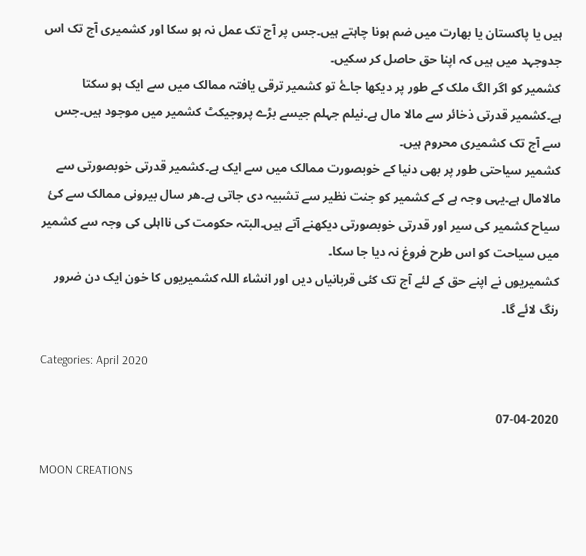ہیں یا پاکستان یا بھارت میں ضم ہونا چاہتے ہیں۔جس پر آج تک عمل نہ ہو سکا اور کشمیری آج تک اس جدوجہد میں ہیں کہ اپنا حق حاصل کر سکیں۔
کشمیر کو اگر الگ ملک کے طور پر دیکھا جاۓ تو کشمیر ترقی یافتہ ممالک میں سے ایک ہو سکتا ہے۔کشمیر قدرتی ذخائر سے مالا مال ہے۔نیلم جہلم جیسے بڑے پروجیکٹ کشمیر میں موجود ہیں۔جس سے آج تک کشمیری محروم ہیں۔
کشمیر سیاحتی طور پر بھی دنیا کے خوبصورت ممالک میں سے ایک ہے۔کشمیر قدرتی خوبصورتی سے مالامال ہے۔یہی وجہ ہے کے کشمیر کو جنت نظیر سے تشبیہ دی جاتی ہے۔ھر سال بیرونی ممالک سے کئ سیاح کشمیر کی سیر اور قدرتی خوبصورتی دیکھنے آتے ہیں۔البتہ حکومت کی نااہلی کی وجہ سے کشمیر  میں سیاحت کو اس طرح فروغ نہ دیا جا سکا۔
کشمیریوں نے اپنے حق کے لئے آج تک کئی قربانیاں دیں اور انشاء اللہ کشمیریوں کا خون ایک دن ضرور رنگ لائے گا۔

Categories: April 2020

07-04-2020

MOON CREATIONS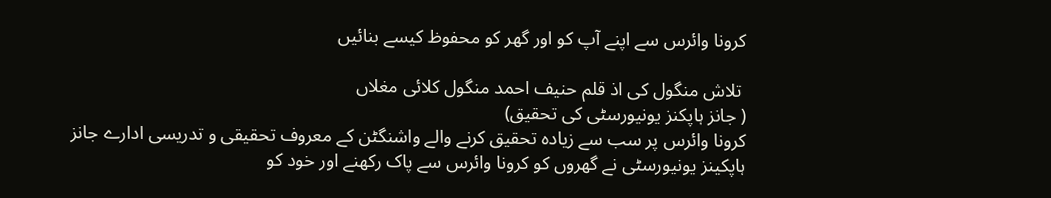کرونا وائرس سے اپنے آپ کو اور گھر کو محفوظ کیسے بنائیں

 تلاش منگول کی اذ قلم حنیف احمد منگول کلائی مغلاں
( جانز ہاپکنز یونیورسٹی کی تحقیق)
کرونا وائرس پر سب سے زیادہ تحقیق کرنے والے واشنگٹن کے معروف تحقیقی و تدریسی ادارے جانز ہاپکینز یونیورسٹی نے گھروں کو کرونا وائرس سے پاک رکھنے اور خود کو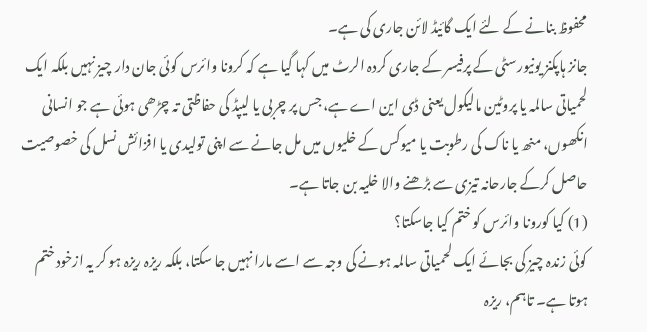محفوظ بنانے کے لئے ایک گائیڈ لائن جاری کی ہے۔
جانز ہاپکنز یونیورسٹی کے پرفیسر کے جاری کردہ الرٹ میں کہا گیا ہے کہ کرونا وائرس کوئی جان دار چیز نہیں بلکہ ایک لحمیاتی سالمہ یا پروٹین مالیکول یعنی ڈی این اے ہے، جس پر چربی یا لیپڈ کی حفاظتی تہ چڑھی ہوئی ہے جو انسانی انکھوں، منھ یا ناک کی رطوبت یا میوکس کے خلیوں میں مل جانے سے اپنی تولیدی یا افزائش نسل کی خصوصیت حاصل کرکے جارحانہ تیزی سے بڑھنے والا خلیہ بن جاتا ہے۔
(1) کیا کورونا وائرس کو ختم کیا جاسکتا؟
کوئی زندہ چیز کی بجائے ایک لحمیاتی سالمہ ہونے کی وجہ سے اسے مارا نہیں جا سکتا، بلکہ ریزہ ریزہ ہو کر یہ ازخود ختم ہوتا ہے۔ تاہم، ریزہ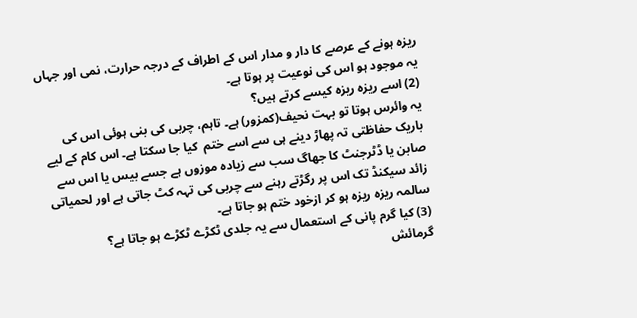ریزہ ہونے کے عرصے کا دار و مدار اس کے اطراف کے درجہ حرارت، نمی اور جہاں یہ موجود ہو اس کی نوعیت پر ہوتا ہے۔
(2) اسے ریزہ ریزہ کیسے کرتے ہیں؟
یہ وائرس ہوتا تو بہت نحیف(کمزور) ہے۔ تاہم، چربی کی بنی ہوئی اس کی باریک حفاظتی تہ پھاڑ دینے ہی سے اسے ختم  کیا جا سکتا ہے۔ اس کام کے لیے صابن یا ڈٹرجنٹ کا جھاگ سب سے زیادہ موزوں ہے جسے بیس یا اس سے زائد سیکنڈ تک اس پر رگڑتے رہنے سے چربی کی تہہ کٹ جاتی ہے اور لحمیاتی سالمہ ریزہ ریزہ ہو کر ازخود ختم ہو جاتا ہے۔
(3) کیا گرم پانی کے استعمال سے یہ جلدی ٹکڑے ٹکڑے ہو جاتا ہے؟
گرمائش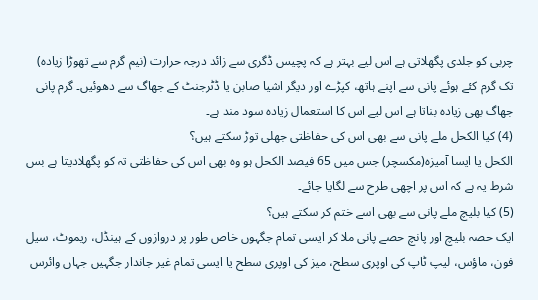چربی کو جلدی پگھلاتی ہے اس لیے بہتر ہے کہ پچیس ڈگری سے زائد درجہ حرارت (نیم گرم سے تھوڑا زیادہ) تک گرم کئے ہوئے پانی سے اپنے ہاتھ، کپڑے اور دیگر اشیا صابن یا ڈٹرجنٹ کے جھاگ سے دھوئیں۔ گرم پانی جھاگ بھی زیادہ بناتا ہے اس لیے اس کا استعمال زیادہ سود مند ہے۔
(4) کیا الکحل ملے پانی سے بھی اس کی حفاظتی جھلی توڑ سکتے ہیں؟
الکحل یا ایسا آمیزہ(مکسچر) جس میں 65 فیصد الکحل ہو وہ بھی اس کی حفاظتی تہ کو پگھلادیتا ہے بس شرط یہ ہے کہ اس پر اچھی طرح سے لگایا جائے۔
(5) کیا بلیچ ملے پانی سے بھی اسے ختم کر سکتے ہیں؟
ایک حصہ بلیچ اور پانچ حصے پانی ملا کر ایسی تمام جگہوں خاص طور پر دروازوں کے ہینڈل، ریموٹ، سیل فون، ماؤس، لیپ ٹاپ کی اوپری سطح، میز کی اوپری سطح یا ایسی تمام غیر جاندار جگہیں جہاں وائرس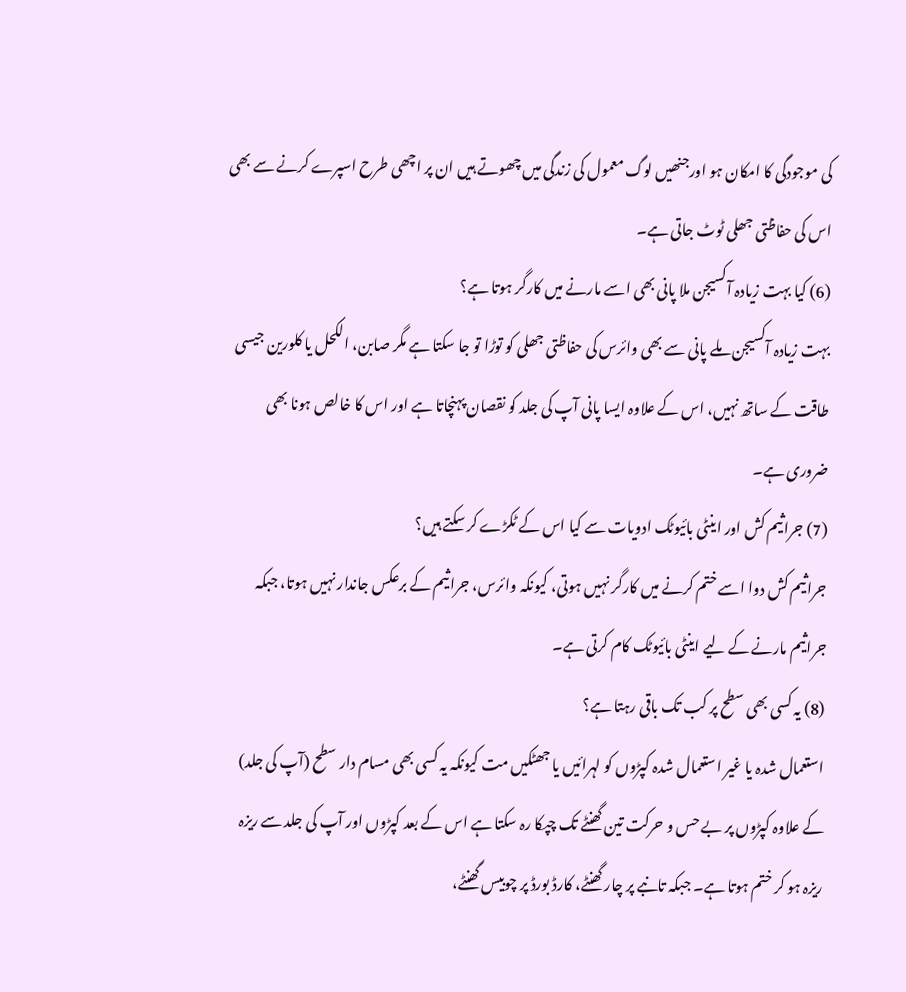کی موجودگی کا امکان ہو اورجنھیں لوگ معمول کی زندگی میں چھوتے ہیں ان پر اچھی طرح اسپرے کرنے سے بھی اس کی حفاظتی جھلی ٹوٹ جاتی ہے۔
(6) کیا بہت زیادہ آکسیجن ملا پانی بھی اسے مارنے میں کارگر ہوتا ہے؟
بہت زیادہ آکسیجن ملے پانی سے بھی وائرس کی حفاظتی جھلی کو توڑا تو جا سکتا ہے مگر صابن، الکحل یا کلورین جیسی طاقت کے ساتھ نہیں، اس کے علاوہ ایسا پانی آپ کی جلد کو نقصان پہنچاتا ہے اور اس کا خالص ہونا بھی ضروری ہے۔
(7) جراثیم کش اور اینٹی بائیوٹک ادویات سے کیا اس کے ٹکڑے کر سکتے ہیں؟
جراثیم کش دوا اسے ختم کرنے میں کارگر نہیں ہوتی، کیونکہ وائرس، جراثیم کے برعکس جاندار نہیں ہوتا، جبکہ جراثیم مارنے کے لیے اینٹی بائیوٹک کام کرتی ہے۔
(8) یہ کسی بھی سطح پر کب تک باقی رہتا ہے؟
استعمال شدہ یا غیر استعمال شدہ کپڑوں کو لہرائیں یا جھٹکیں مت کیونکہ یہ کسی بھی مسام دار سطح (آپ کی جلد) کے علاوہ کپڑوں پر بے حس و حرکت تین گھنٹے تک چپکا رہ سکتا ہے اس کے بعد کپڑوں اور آپ کی جلد سے ریزہ ریزہ ہو کر ختم ہوتا ہے۔ جبکہ تانبے پر چار گھنٹے، کارڈ بورڈ پر چوبیس گھنٹے،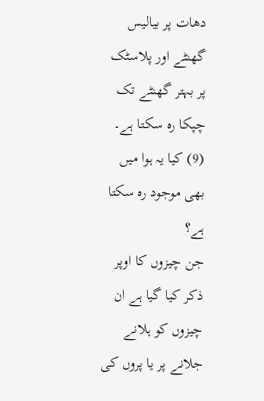دھات پر بیالیس گھنٹے اور پلاسٹک پر بہتر گھنٹے تک چپکا رہ سکتا ہے۔
(9) کیا یہ ہوا میں بھی موجود رہ سکتا ہے؟
جن چیزوں کا اوپر ذکر کیا گیا ہے ان چیزوں کو ہلانے جلانے پر یا پروں کی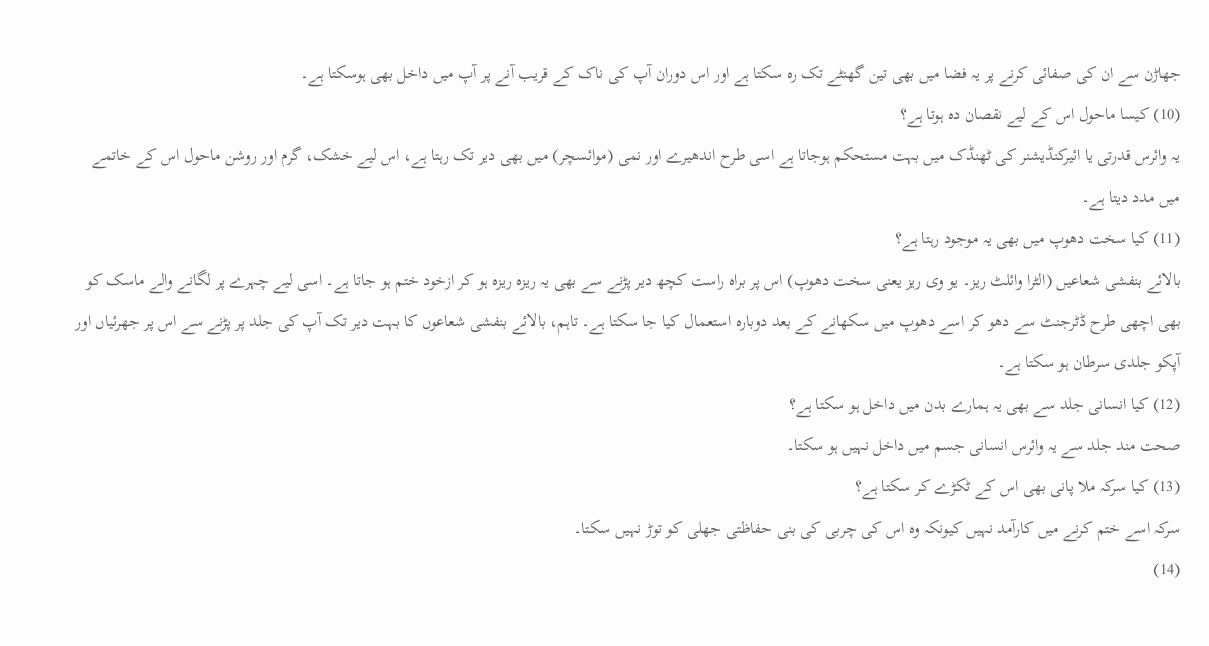جھاڑن سے ان کی صفائی کرنے پر یہ فضا میں بھی تین گھنٹے تک رہ سکتا ہے اور اس دوران آپ کی ناک کے قریب آنے پر آپ میں داخل بھی ہوسکتا ہے۔
(10) کیسا ماحول اس کے لیے نقصان دہ ہوتا ہے؟
یہ وائرس قدرتی یا ائیرکنڈیشنر کی ٹھنڈک میں بہت مستحکم ہوجاتا ہے اسی طرح اندھیرے اور نمی (موائسچر) میں بھی دیر تک رہتا ہے، اس لیے خشک، گرم اور روشن ماحول اس کے خاتمے میں مدد دیتا ہے۔
(11) کیا سخت دھوپ میں بھی یہ موجود رہتا ہے؟
بالائے بنفشی شعاعیں (الٹرا وائلٹ ریز۔ یو وی ریز یعنی سخت دھوپ) اس پر براہ راست کچھ دیر پڑنے سے بھی یہ ریزہ ریزہ ہو کر ازخود ختم ہو جاتا ہے۔ اسی لیے چہرے پر لگانے والے ماسک کو بھی اچھی طرح ڈٹرجنٹ سے دھو کر اسے دھوپ میں سکھانے کے بعد دوبارہ استعمال کیا جا سکتا ہے۔ تاہم، بالائے بنفشی شعاعوں کا بہت دیر تک آپ کی جلد پر پڑنے سے اس پر جھرئیاں اور آپکو جلدی سرطان ہو سکتا ہے۔
(12) کیا انسانی جلد سے بھی یہ ہمارے بدن میں داخل ہو سکتا ہے؟
صحت مند جلد سے یہ وائرس انسانی جسم میں داخل نہیں ہو سکتا۔
(13) کیا سرکہ ملا پانی بھی اس کے ٹکڑے کر سکتا ہے؟
سرکہ اسے ختم کرنے میں کارآمد نہیں کیونکہ وہ اس کی چربی کی بنی حفاظتی جھلی کو توڑ نہیں سکتا۔
(14)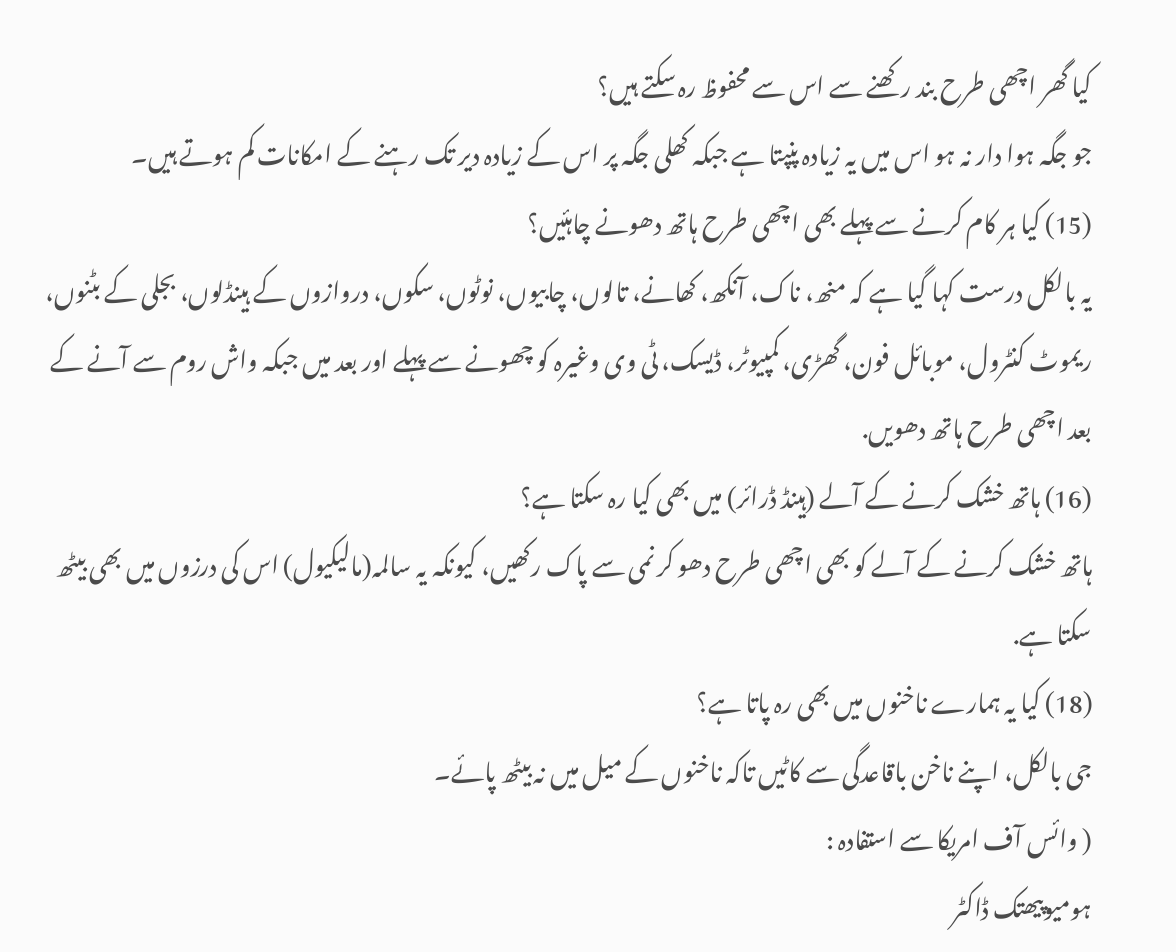کیا گھر اچھی طرح بند رکھنے سے اس سے محفوظ رہ سکتے ہیں؟
جو جگہ ہوا دار نہ ہو اس میں یہ زیادہ پنپتا ہے جبکہ کھلی جگہ پر اس کے زیادہ دیر تک رہنے کے امکانات کم ہوتے ہیں۔
(15) کیا ہر کام کرنے سے پہلے بھی اچھی طرح ہاتھ دھونے چاہئیں؟
یہ بالکل درست کہا گیا ہے کہ منھ، ناک، آنکھ، کھانے، تالوں، چابیوں، نوٹوں، سکوں، دروازوں کے ہینڈلوں، بجلی کے بٹنوں، ریموٹ کنٹرول، موبائل فون، گھڑی، کمپیوٹر، ڈیسک، ٹی وی وغیرہ کو چھونے سے پہلے اور بعد میں جبکہ واش روم سے آنے کے بعد اچھی طرح ہاتھ دھویں.
(16) ہاتھ خشک کرنے کے آلے (ہینڈ ڈرائر) میں بھی کیا رہ سکتا ہے؟
ہاتھ خشک کرنے کے آلے کو بھی اچھی طرح دھو کر نمی سے پاک رکھیں، کیونکہ یہ سالمہ(مالیکیول) اس کی درزوں میں بھی بیٹھ سکتا ہے.
(18) کیا یہ ہمارے ناخنوں میں بھی رہ پاتا ہے؟
جی بالکل، اپنے ناخن باقاعدگی سے کاٹیں تاکہ ناخنوں کے میل میں نہ بیٹھ پائے۔
( وائس آف امریکا سے استفادہ :
ہومیوپیھتک ڈاکٹر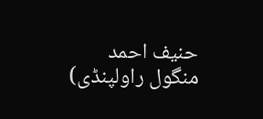حنیف احمد منگول راولپنڈی)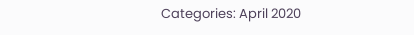Categories: April 2020